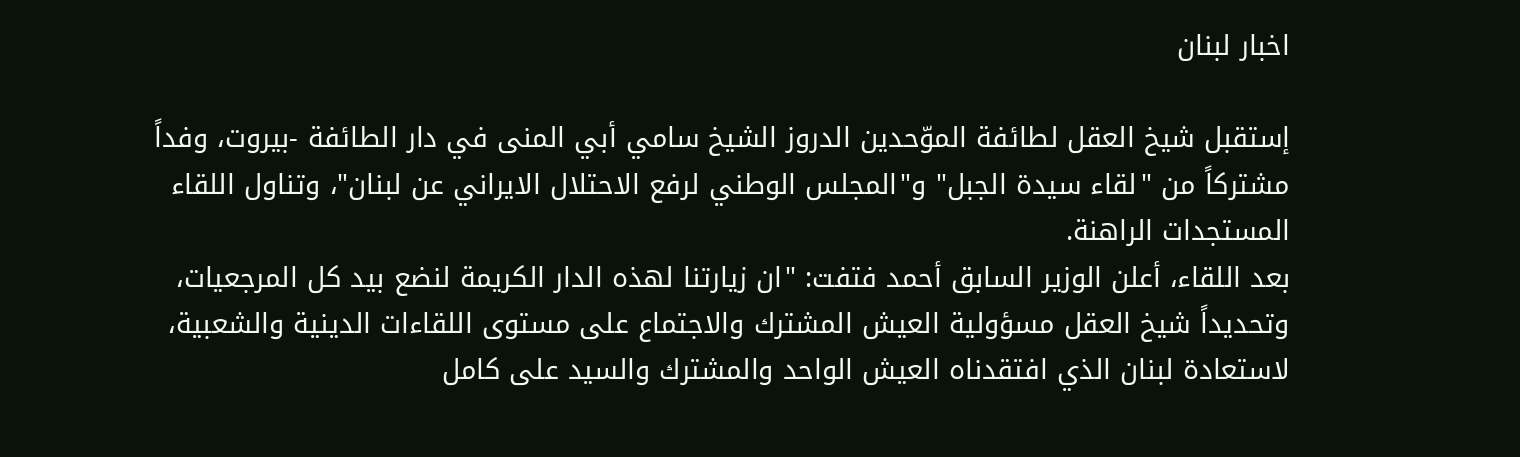اخبار لبنان

إستقبل شيخ العقل لطائفة الموّحدين الدروز الشيخ سامي أبي المنى في دار الطائفة -بيروت، وفداً مشتركاً من "لقاء سيدة الجبل" و"المجلس الوطني لرفع الاحتلال الايراني عن لبنان"، وتناول اللقاء المستجدات الراهنة.
بعد اللقاء، أعلن الوزير السابق أحمد فتفت: "ان زيارتنا لهذه الدار الكريمة لنضع بيد كل المرجعيات، وتحديداً شيخ العقل مسؤولية العيش المشترك والاجتماع على مستوى اللقاءات الدينية والشعبية، لاستعادة لبنان الذي افتقدناه العيش الواحد والمشترك والسيد على كامل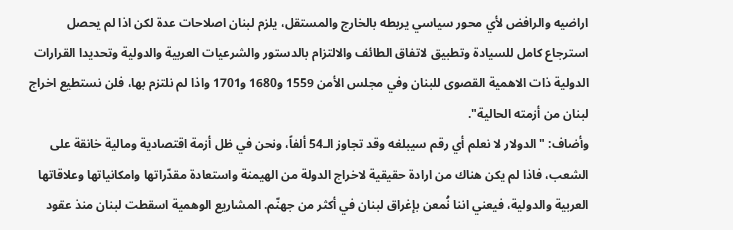اراضيه والرافض لأي محور سياسي يربطه بالخارج والمستقل، يلزم لبنان اصلاحات عدة لكن اذا لم يحصل استرجاع كامل للسيادة وتطبيق لاتفاق الطائف والالتزام بالدستور والشرعيات العربية والدولية وتحديدا القرارات الدولية ذات الاهمية القصوى للبنان وفي مجلس الأمن 1559 و1680 و1701 واذا لم نلتزم بها، فلن نستطيع اخراج لبنان من أزمته الحالية".
وأضاف: "الدولار لا نعلم أي رقم سيبلغه وقد تجاوز الـ54 ألفاً، ونحن في ظل أزمة اقتصادية ومالية خانقة على الشعب، فاذا لم يكن هناك من ارادة حقيقية لاخراج الدولة من الهيمنة واستعادة مقدّراتها وامكانياتها وعلاقاتها العربية والدولية، فيعني اننا نُمعن بإغراق لبنان في أكثر من جهنّم. المشاريع الوهمية اسقطت لبنان منذ عقود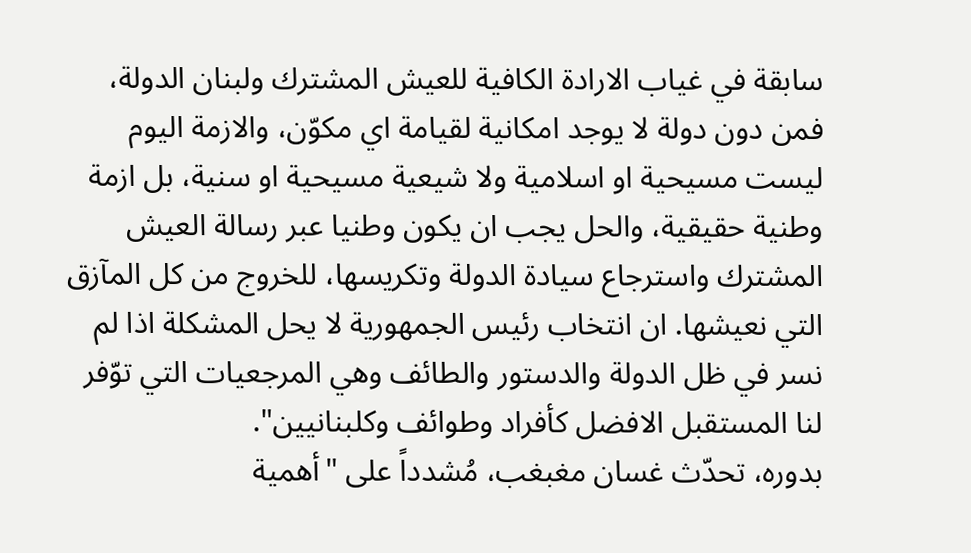سابقة في غياب الارادة الكافية للعيش المشترك ولبنان الدولة، فمن دون دولة لا يوجد امكانية لقيامة اي مكوّن، والازمة اليوم ليست مسيحية او اسلامية ولا شيعية مسيحية او سنية، بل ازمة وطنية حقيقية، والحل يجب ان يكون وطنيا عبر رسالة العيش المشترك واسترجاع سيادة الدولة وتكريسها، للخروج من كل المآزق التي نعيشها. ان انتخاب رئيس الجمهورية لا يحل المشكلة اذا لم نسر في ظل الدولة والدستور والطائف وهي المرجعيات التي توّفر لنا المستقبل الافضل كأفراد وطوائف وكلبنانيين".
بدوره، تحدّث غسان مغبغب، مُشدداً على "أهمية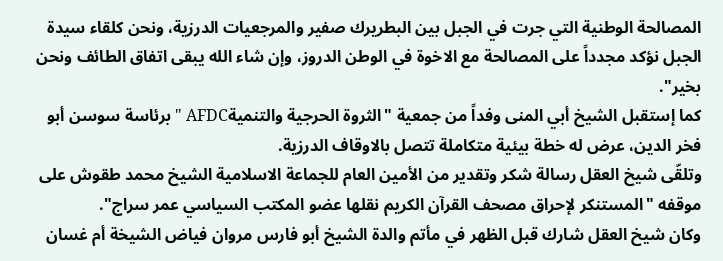المصالحة الوطنية التي جرت في الجبل بين البطريرك صفير والمرجعيات الدرزية، ونحن كلقاء سيدة الجبل نؤكد مجدداً على المصالحة مع الاخوة في الوطن الدروز، وإن شاء الله يبقى اتفاق الطائف ونحن بخير".
كما إستقبل الشيخ أبي المنى وفداً من جمعية "الثروة الحرجية والتنميةAFDC " برئاسة سوسن أبو فخر الدين، عرض له خطة بيئية متكاملة تتصل بالاوقاف الدرزية.
وتلقّى شيخ العقل رسالة شكر وتقدير من الأمين العام للجماعة الاسلامية الشيخ محمد طقوش على موقفه "المستنكر لإحراق مصحف القرآن الكريم نقلها عضو المكتب السياسي عمر سراج".
وكان شيخ العقل شارك قبل الظهر في مأتم والدة الشيخ أبو فارس مروان فياض الشيخة أم غسان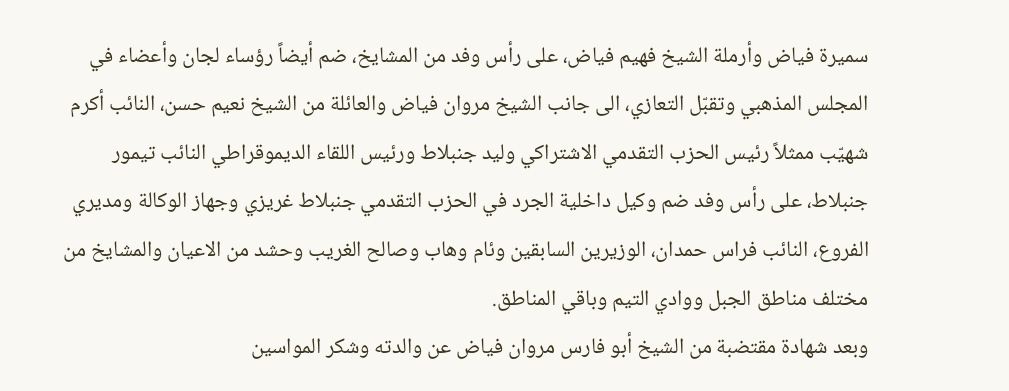سميرة فياض وأرملة الشيخ فهيم فياض، على رأس وفد من المشايخ، ضم أيضاً رؤساء لجان وأعضاء في المجلس المذهبي وتقبّل التعازي، الى جانب الشيخ مروان فياض والعائلة من الشيخ نعيم حسن، النائب أكرم شهيّب ممثلاً رئيس الحزب التقدمي الاشتراكي وليد جنبلاط ورئيس اللقاء الديموقراطي النائب تيمور جنبلاط، على رأس وفد ضم وكيل داخلية الجرد في الحزب التقدمي جنبلاط غريزي وجهاز الوكالة ومديري الفروع، النائب فراس حمدان، الوزيرين السابقين وئام وهاب وصالح الغريب وحشد من الاعيان والمشايخ من مختلف مناطق الجبل ووادي التيم وباقي المناطق.
وبعد شهادة مقتضبة من الشيخ أبو فارس مروان فياض عن والدته وشكر المواسين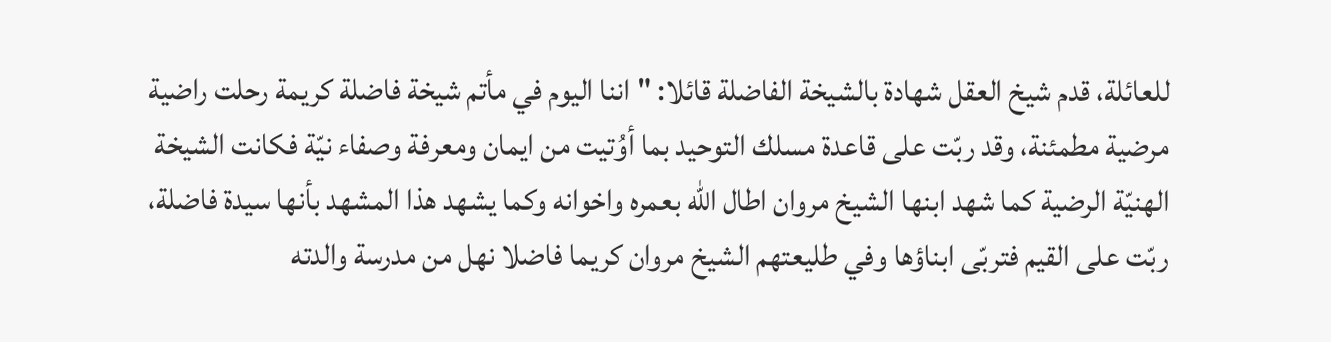للعائلة، قدم شيخ العقل شهادة بالشيخة الفاضلة قائلا: "اننا اليوم في مأتم شيخة فاضلة كريمة رحلت راضية مرضية مطمئنة، وقد ربّت على قاعدة مسلك التوحيد بما أوُتيت من ايمان ومعرفة وصفاء نيّة فكانت الشيخة الهنيّة الرضية كما شهد ابنها الشيخ مروان اطال الله بعمره واخوانه وكما يشهد هذا المشهد بأنها سيدة فاضلة، ربّت على القيم فتربّى ابناؤها وفي طليعتهم الشيخ مروان كريما فاضلا نهل من مدرسة والدته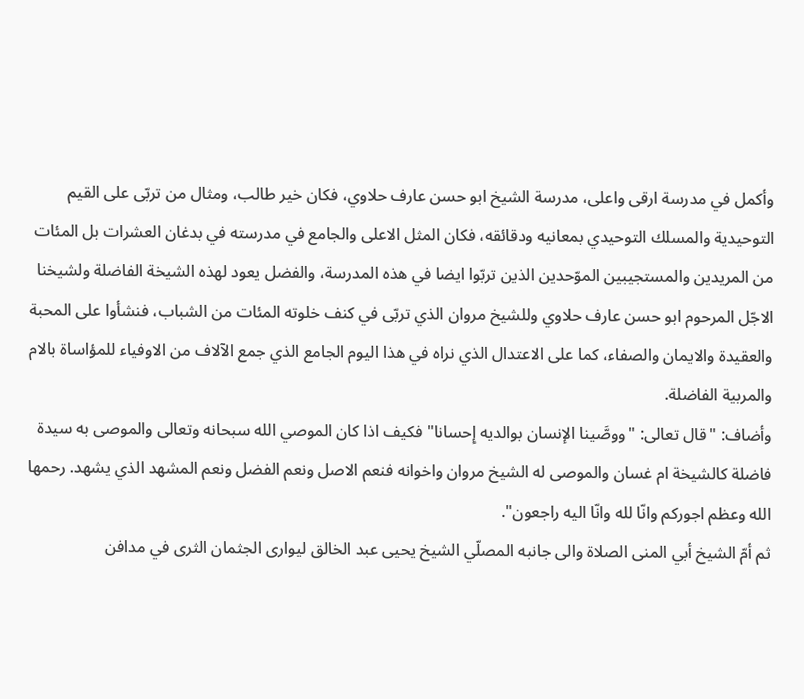وأكمل في مدرسة ارقى واعلى، مدرسة الشيخ ابو حسن عارف حلاوي، فكان خير طالب، ومثال من تربّى على القيم التوحيدية والمسلك التوحيدي بمعانيه ودقائقه، فكان المثل الاعلى والجامع في مدرسته في بدغان العشرات بل المئات من المريدين والمستجيبين الموّحدين الذين تربّوا ايضا في هذه المدرسة، والفضل يعود لهذه الشيخة الفاضلة ولشيخنا الاجّل المرحوم ابو حسن عارف حلاوي وللشيخ مروان الذي تربّى في كنف خلوته المئات من الشباب، فنشأوا على المحبة والعقيدة والايمان والصفاء، كما على الاعتدال الذي نراه في هذا اليوم الجامع الذي جمع الآلاف من الاوفياء للمؤاساة بالام والمربية الفاضلة.
وأضاف: "قال تعالى: "ووصَّينا الإنسان بوالديه إِحسانا" فكيف اذا كان الموصي الله سبحانه وتعالى والموصى به سيدة فاضلة كالشيخة ام غسان والموصى له الشيخ مروان واخوانه فنعم الاصل ونعم الفضل ونعم المشهد الذي يشهد. رحمها الله وعظم اجوركم وانّا لله وانّا اليه راجعون".
ثم أمّ الشيخ أبي المنى الصلاة والى جانبه المصلّي الشيخ يحيى عبد الخالق ليوارى الجثمان الثرى في مدافن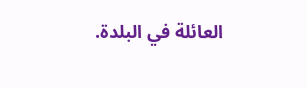العائلة في البلدة.